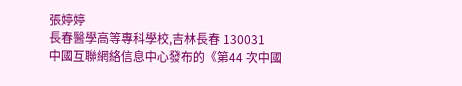張婷婷
長春醫學高等專科學校,吉林長春 130031
中國互聯網絡信息中心發布的《第44 次中國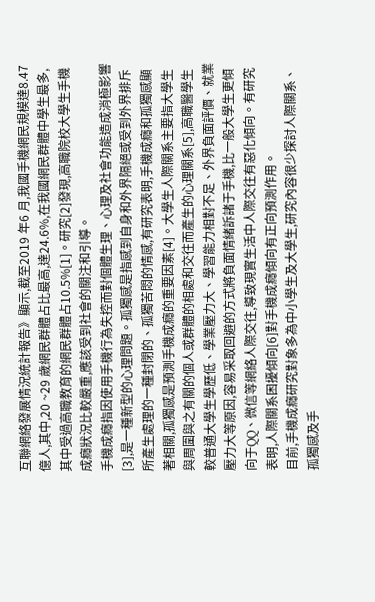互聯網絡發展情況統計報告》顯示,截至2019 年6 月,我國手機網民規模達8.47 億人,其中,20 ~29 歲網民群體占比最高,達24.6%,在我國網民群體中學生最多,其中受過高職教育的網民群體占10.5%[1]。研究[2]發現,高職院校大學生手機成癮狀況比較嚴重,應該受到社會的關注和引導。
手機成癮指因使用手機行為失控而對個體生理、心理及社會功能造成消極影響[3],是一種新型的心理問題。孤獨感是指感到自身和外界隔絕或受到外界排斥所產生處理的一種封閉的、孤獨苦悶的情感,有研究表明,手機成癮和孤獨感顯著相關,孤獨感是預測手機成癮的重要因素[4]。大學生人際關系主要指大學生與周圍與之有關的個人或群體的相處和交往而產生的心理關系[5],高職醫學生較普通大學生學歷低、學業壓力大、學習能力相對不足、外界負面評價、就業壓力大等原因,容易采取回避的方式將負面情緒訴諸于手機,比一般大學生更傾向于QQ、微信等網絡人際交往,導致現實生活中人際交往有惡化傾向。有研究表明,人際關系困擾傾向[6]對手機成癮傾向有正向預測作用。
目前,手機成癮研究對象多為中小學生及大學生,研究內容很少探討人際關系、孤獨感及手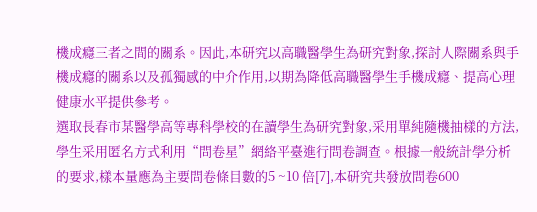機成癮三者之間的關系。因此,本研究以高職醫學生為研究對象,探討人際關系與手機成癮的關系以及孤獨感的中介作用,以期為降低高職醫學生手機成癮、提高心理健康水平提供參考。
選取長春市某醫學高等專科學校的在讀學生為研究對象,采用單純隨機抽樣的方法,學生采用匿名方式利用“問卷星”網絡平臺進行問卷調查。根據一般統計學分析的要求,樣本量應為主要問卷條目數的5 ~10 倍[7],本研究共發放問卷600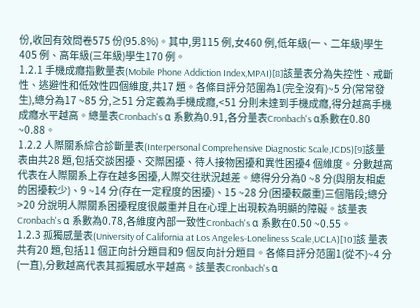份,收回有效問卷575 份(95.8%)。其中,男115 例,女460 例,低年級(一、二年級)學生405 例、高年級(三年級)學生170 例。
1.2.1 手機成癮指數量表(Mobile Phone Addiction Index,MPAI)[8]該量表分為失控性、戒斷性、逃避性和低效性四個維度,共17 題。各條目評分范圍為1(完全沒有)~5 分(常常發生),總分為17 ~85 分,≥51 分定義為手機成癮,<51 分則未達到手機成癮,得分越高手機成癮水平越高。總量表Cronbach's α 系數為0.91,各分量表Cronbach's α系數在0.80 ~0.88。
1.2.2 人際關系綜合診斷量表(Interpersonal Comprehensive Diagnostic Scale,ICDS)[9]該量表由共28 題,包括交談困擾、交際困擾、待人接物困擾和異性困擾4 個維度。分數越高代表在人際關系上存在越多困擾,人際交往狀況越差。總得分分為0 ~8 分(與朋友相處的困擾較少)、9 ~14 分(存在一定程度的困擾)、15 ~28 分(困擾較嚴重)三個階段;總分>20 分說明人際關系困擾程度很嚴重并且在心理上出現較為明顯的障礙。該量表Cronbach's α 系數為0.78,各維度內部一致性Cronbach's α 系數在0.50 ~0.55。
1.2.3 孤獨感量表(University of California at Los Angeles-Loneliness Scale,UCLA)[10]該 量表共有20 題,包括11 個正向計分題目和9 個反向計分題目。各條目評分范圍1(從不)~4 分(一直),分數越高代表其孤獨感水平越高。該量表Cronbach's α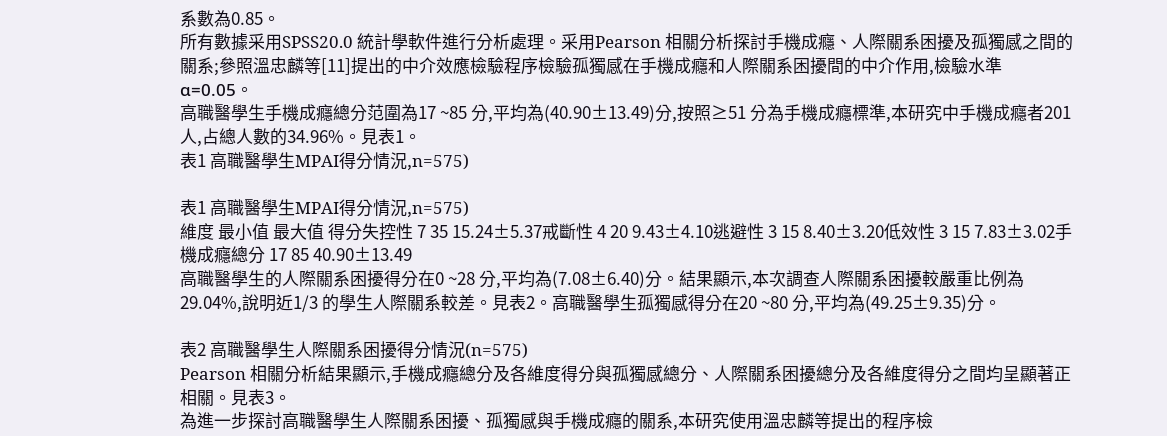系數為0.85。
所有數據采用SPSS20.0 統計學軟件進行分析處理。采用Pearson 相關分析探討手機成癮、人際關系困擾及孤獨感之間的關系;參照溫忠麟等[11]提出的中介效應檢驗程序檢驗孤獨感在手機成癮和人際關系困擾間的中介作用,檢驗水準α=0.05。
高職醫學生手機成癮總分范圍為17 ~85 分,平均為(40.90±13.49)分,按照≥51 分為手機成癮標準,本研究中手機成癮者201 人,占總人數的34.96%。見表1。
表1 高職醫學生MPAI得分情況,n=575)

表1 高職醫學生MPAI得分情況,n=575)
維度 最小值 最大值 得分失控性 7 35 15.24±5.37戒斷性 4 20 9.43±4.10逃避性 3 15 8.40±3.20低效性 3 15 7.83±3.02手機成癮總分 17 85 40.90±13.49
高職醫學生的人際關系困擾得分在0 ~28 分,平均為(7.08±6.40)分。結果顯示,本次調查人際關系困擾較嚴重比例為29.04%,說明近1/3 的學生人際關系較差。見表2。高職醫學生孤獨感得分在20 ~80 分,平均為(49.25±9.35)分。

表2 高職醫學生人際關系困擾得分情況(n=575)
Pearson 相關分析結果顯示,手機成癮總分及各維度得分與孤獨感總分、人際關系困擾總分及各維度得分之間均呈顯著正相關。見表3。
為進一步探討高職醫學生人際關系困擾、孤獨感與手機成癮的關系,本研究使用溫忠麟等提出的程序檢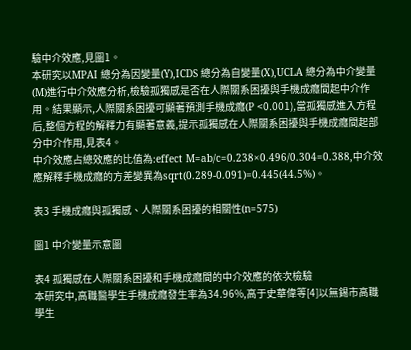驗中介效應,見圖1。
本研究以MPAI 總分為因變量(Y),ICDS 總分為自變量(X),UCLA 總分為中介變量(M)進行中介效應分析,檢驗孤獨感是否在人際關系困擾與手機成癮間起中介作用。結果顯示,人際關系困擾可顯著預測手機成癮(P <0.001),當孤獨感進入方程后,整個方程的解釋力有顯著意義,提示孤獨感在人際關系困擾與手機成癮間起部分中介作用,見表4。
中介效應占總效應的比值為:effect M=ab/c=0.238×0.496/0.304=0.388,中介效應解釋手機成癮的方差變異為sqrt(0.289-0.091)=0.445(44.5%)。

表3 手機成癮與孤獨感、人際關系困擾的相關性(n=575)

圖1 中介變量示意圖

表4 孤獨感在人際關系困擾和手機成癮間的中介效應的依次檢驗
本研究中,高職醫學生手機成癮發生率為34.96%,高于史華偉等[4]以無錫市高職學生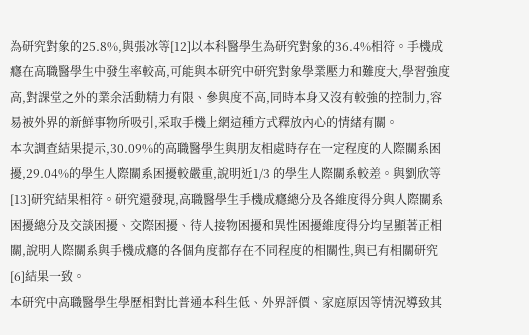為研究對象的25.8%,與張冰等[12]以本科醫學生為研究對象的36.4%相符。手機成癮在高職醫學生中發生率較高,可能與本研究中研究對象學業壓力和難度大,學習強度高,對課堂之外的業余活動精力有限、參與度不高,同時本身又沒有較強的控制力,容易被外界的新鮮事物所吸引,采取手機上網這種方式釋放內心的情緒有關。
本次調查結果提示,30.09%的高職醫學生與朋友相處時存在一定程度的人際關系困擾,29.04%的學生人際關系困擾較嚴重,說明近1/3 的學生人際關系較差。與劉欣等[13]研究結果相符。研究還發現,高職醫學生手機成癮總分及各維度得分與人際關系困擾總分及交談困擾、交際困擾、待人接物困擾和異性困擾維度得分均呈顯著正相關,說明人際關系與手機成癮的各個角度都存在不同程度的相關性,與已有相關研究[6]結果一致。
本研究中高職醫學生學歷相對比普通本科生低、外界評價、家庭原因等情況導致其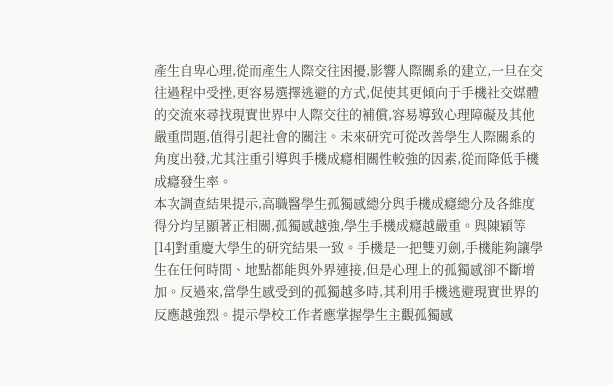產生自卑心理,從而產生人際交往困擾,影響人際關系的建立,一旦在交往過程中受挫,更容易選擇逃避的方式,促使其更傾向于手機社交媒體的交流來尋找現實世界中人際交往的補償,容易導致心理障礙及其他嚴重問題,值得引起社會的關注。未來研究可從改善學生人際關系的角度出發,尤其注重引導與手機成癮相關性較強的因素,從而降低手機成癮發生率。
本次調查結果提示,高職醫學生孤獨感總分與手機成癮總分及各維度得分均呈顯著正相關,孤獨感越強,學生手機成癮越嚴重。與陳穎等[14]對重慶大學生的研究結果一致。手機是一把雙刃劍,手機能夠讓學生在任何時間、地點都能與外界連接,但是心理上的孤獨感卻不斷增加。反過來,當學生感受到的孤獨越多時,其利用手機逃避現實世界的反應越強烈。提示學校工作者應掌握學生主觀孤獨感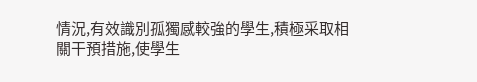情況,有效識別孤獨感較強的學生,積極采取相關干預措施,使學生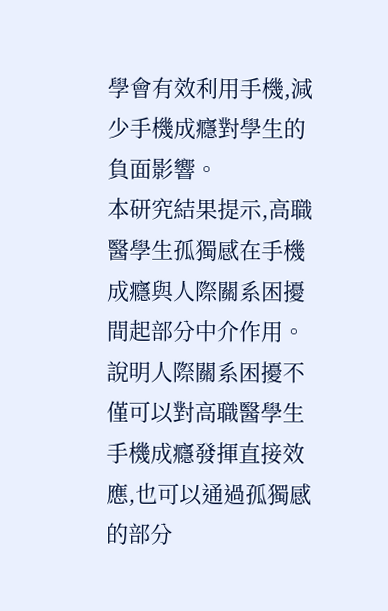學會有效利用手機,減少手機成癮對學生的負面影響。
本研究結果提示,高職醫學生孤獨感在手機成癮與人際關系困擾間起部分中介作用。說明人際關系困擾不僅可以對高職醫學生手機成癮發揮直接效應,也可以通過孤獨感的部分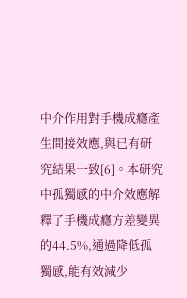中介作用對手機成癮產生間接效應,與已有研究結果一致[6]。本研究中孤獨感的中介效應解釋了手機成癮方差變異的44.5%,通過降低孤獨感,能有效減少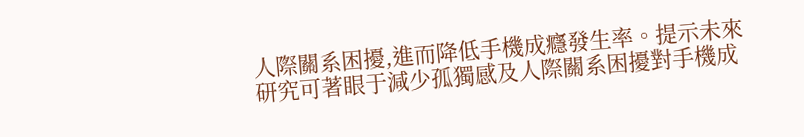人際關系困擾,進而降低手機成癮發生率。提示未來研究可著眼于減少孤獨感及人際關系困擾對手機成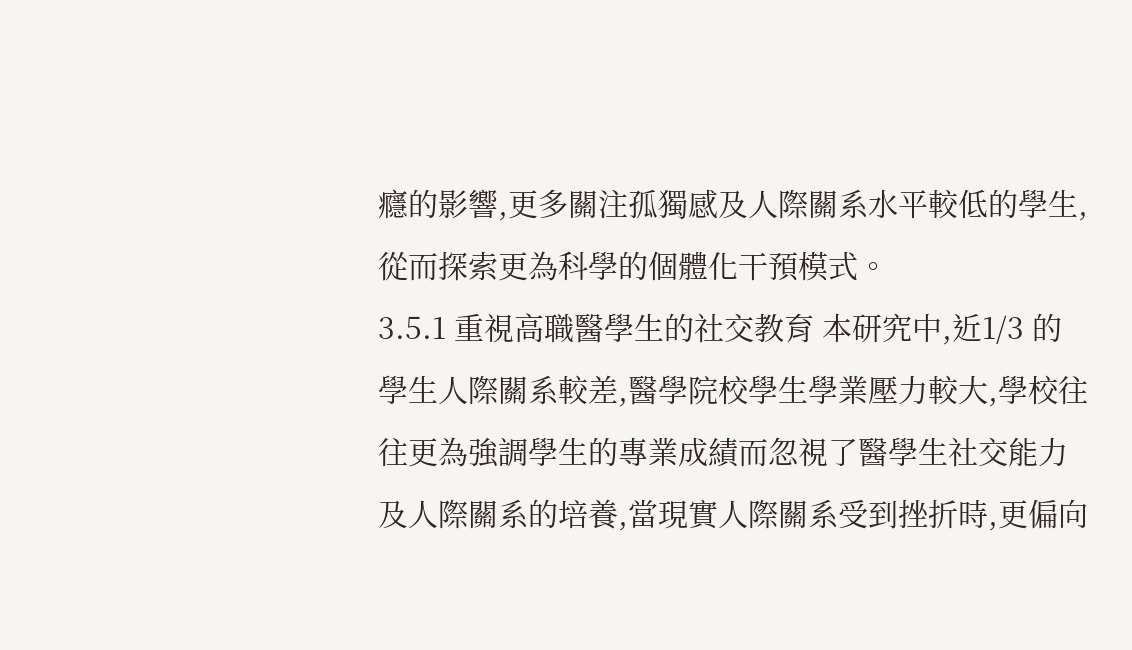癮的影響,更多關注孤獨感及人際關系水平較低的學生,從而探索更為科學的個體化干預模式。
3.5.1 重視高職醫學生的社交教育 本研究中,近1/3 的學生人際關系較差,醫學院校學生學業壓力較大,學校往往更為強調學生的專業成績而忽視了醫學生社交能力及人際關系的培養,當現實人際關系受到挫折時,更偏向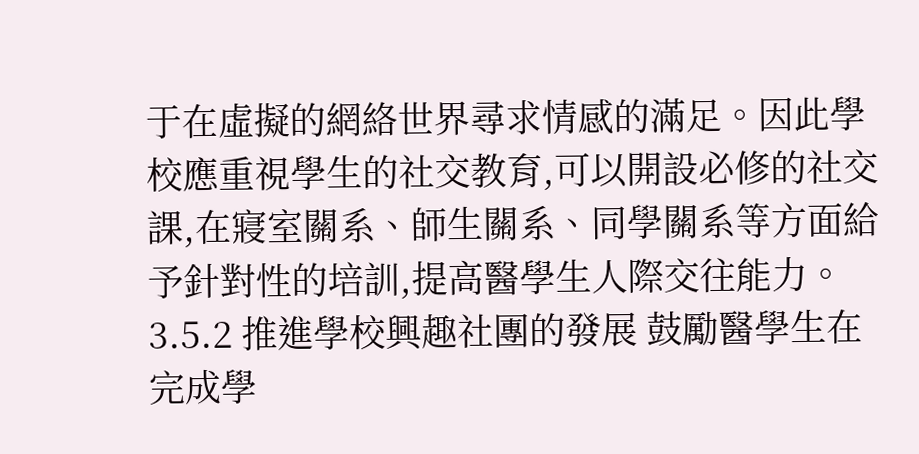于在虛擬的網絡世界尋求情感的滿足。因此學校應重視學生的社交教育,可以開設必修的社交課,在寢室關系、師生關系、同學關系等方面給予針對性的培訓,提高醫學生人際交往能力。
3.5.2 推進學校興趣社團的發展 鼓勵醫學生在完成學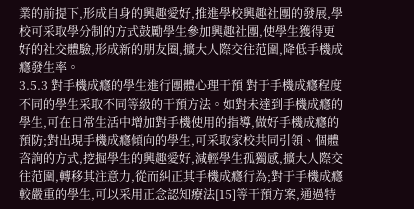業的前提下,形成自身的興趣愛好,推進學校興趣社團的發展,學校可采取學分制的方式鼓勵學生參加興趣社團,使學生獲得更好的社交體驗,形成新的朋友圈,擴大人際交往范圍,降低手機成癮發生率。
3.5.3 對手機成癮的學生進行團體心理干預 對于手機成癮程度不同的學生采取不同等級的干預方法。如對未達到手機成癮的學生,可在日常生活中增加對手機使用的指導,做好手機成癮的預防;對出現手機成癮傾向的學生,可采取家校共同引領、個體咨詢的方式,挖掘學生的興趣愛好,減輕學生孤獨感,擴大人際交往范圍,轉移其注意力,從而糾正其手機成癮行為;對于手機成癮較嚴重的學生,可以采用正念認知療法[15]等干預方案,通過特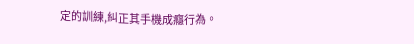定的訓練,糾正其手機成癮行為。